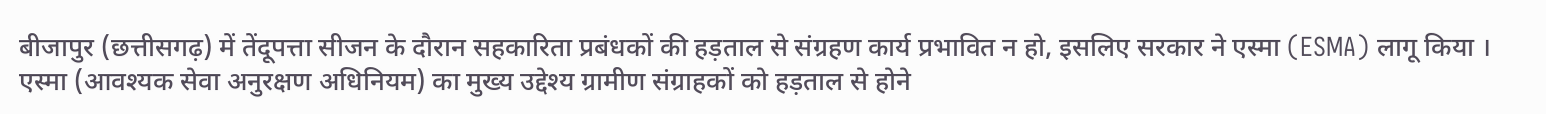बीजापुर (छत्तीसगढ़) में तेंदूपत्ता सीजन के दौरान सहकारिता प्रबंधकों की हड़ताल से संग्रहण कार्य प्रभावित न हो, इसलिए सरकार ने एस्मा (ESMA) लागू किया ।
एस्मा (आवश्यक सेवा अनुरक्षण अधिनियम) का मुख्य उद्देश्य ग्रामीण संग्राहकों को हड़ताल से होने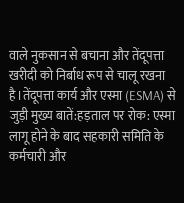वाले नुकसान से बचाना और तेंदूपत्ता खरीदी को निर्बाध रूप से चालू रखना है।तेंदूपत्ता कार्य और एस्मा (ESMA) से जुड़ी मुख्य बातें:हड़ताल पर रोक: एस्मा लागू होने के बाद सहकारी समिति के कर्मचारी और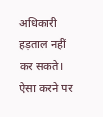अधिकारी हड़ताल नहीं कर सकते। ऐसा करने पर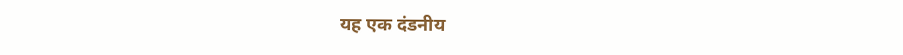यह एक दंडनीय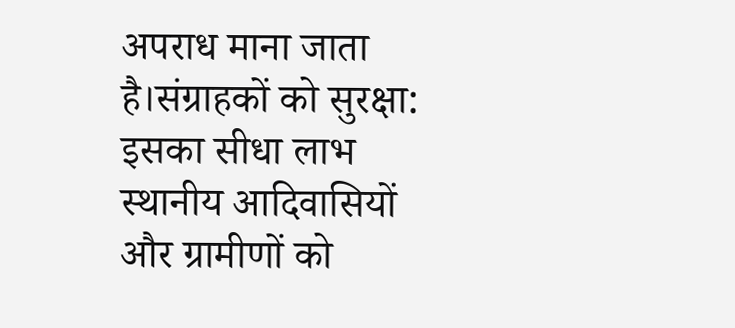अपराध माना जाता है।संग्राहकों को सुरक्षा: इसका सीधा लाभ स्थानीय आदिवासियों और ग्रामीणों को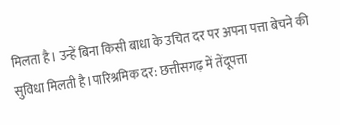मिलता है। उन्हें बिना किसी बाधा के उचित दर पर अपना पत्ता बेचने की सुविधा मिलती है।पारिश्रमिक दर: छत्तीसगढ़ में तेंदूपत्ता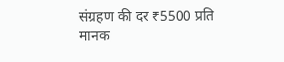संग्रहण की दर ₹5500 प्रति मानक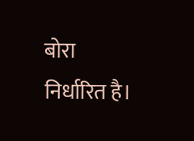बोरा निर्धारित है।